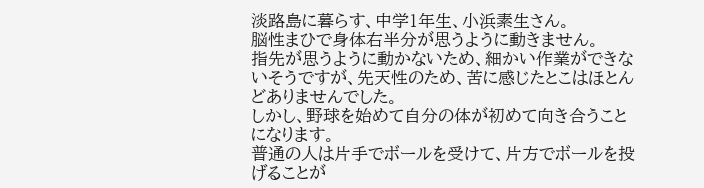淡路島に暮らす、中学1年生、小浜素生さん。
脳性まひで身体右半分が思うように動きません。
指先が思うように動かないため、細かい作業ができないそうですが、先天性のため、苦に感じたとこはほとんどありませんでした。
しかし、野球を始めて自分の体が初めて向き合うことになります。
普通の人は片手でボールを受けて、片方でボールを投げることが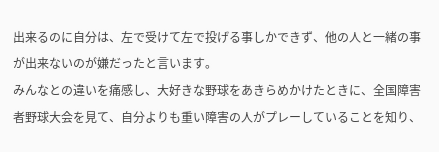出来るのに自分は、左で受けて左で投げる事しかできず、他の人と一緒の事が出来ないのが嫌だったと言います。
みんなとの違いを痛感し、大好きな野球をあきらめかけたときに、全国障害者野球大会を見て、自分よりも重い障害の人がプレーしていることを知り、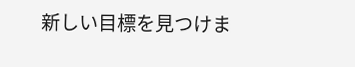新しい目標を見つけま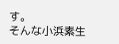す。
そんな小浜素生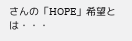さんの「HOPE」希望とは・・・